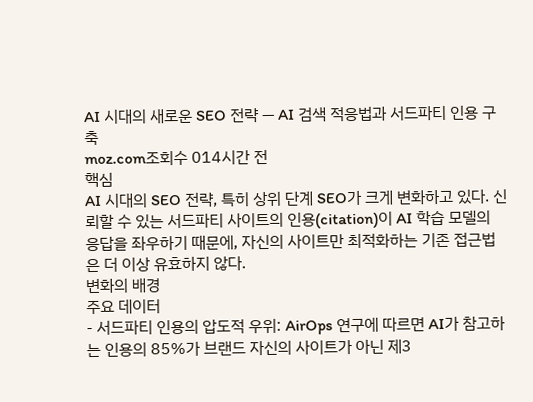AI 시대의 새로운 SEO 전략 — AI 검색 적응법과 서드파티 인용 구축
moz.com조회수 014시간 전
핵심
AI 시대의 SEO 전략, 특히 상위 단계 SEO가 크게 변화하고 있다. 신뢰할 수 있는 서드파티 사이트의 인용(citation)이 AI 학습 모델의 응답을 좌우하기 때문에, 자신의 사이트만 최적화하는 기존 접근법은 더 이상 유효하지 않다.
변화의 배경
주요 데이터
- 서드파티 인용의 압도적 우위: AirOps 연구에 따르면 AI가 참고하는 인용의 85%가 브랜드 자신의 사이트가 아닌 제3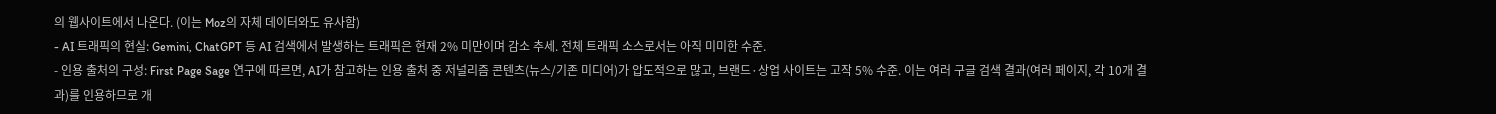의 웹사이트에서 나온다. (이는 Moz의 자체 데이터와도 유사함)
- AI 트래픽의 현실: Gemini, ChatGPT 등 AI 검색에서 발생하는 트래픽은 현재 2% 미만이며 감소 추세. 전체 트래픽 소스로서는 아직 미미한 수준.
- 인용 출처의 구성: First Page Sage 연구에 따르면, AI가 참고하는 인용 출처 중 저널리즘 콘텐츠(뉴스/기존 미디어)가 압도적으로 많고, 브랜드·상업 사이트는 고작 5% 수준. 이는 여러 구글 검색 결과(여러 페이지, 각 10개 결과)를 인용하므로 개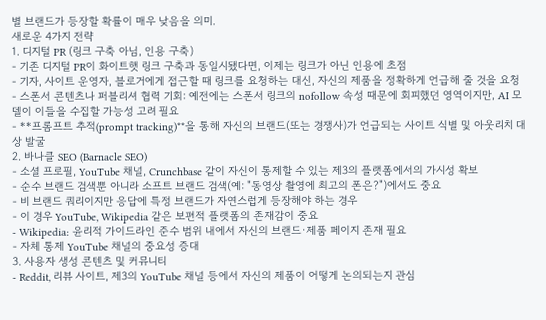별 브랜드가 등장할 확률이 매우 낮음을 의미.
새로운 4가지 전략
1. 디지털 PR (링크 구축 아님, 인용 구축)
- 기존 디지털 PR이 화이트햇 링크 구축과 동일시됐다면, 이제는 링크가 아닌 인용에 초점
- 기자, 사이트 운영자, 블로거에게 접근할 때 링크를 요청하는 대신, 자신의 제품을 정확하게 언급해 줄 것을 요청
- 스폰서 콘텐츠나 퍼블리셔 협력 기회: 예전에는 스폰서 링크의 nofollow 속성 때문에 회피했던 영역이지만, AI 모델이 이들을 수집할 가능성 고려 필요
- **프롬프트 추적(prompt tracking)**을 통해 자신의 브랜드(또는 경쟁사)가 언급되는 사이트 식별 및 아웃리치 대상 발굴
2. 바나클 SEO (Barnacle SEO)
- 소셜 프로필, YouTube 채널, Crunchbase 같이 자신이 통제할 수 있는 제3의 플랫폼에서의 가시성 확보
- 순수 브랜드 검색뿐 아니라 소프트 브랜드 검색(예: "동영상 촬영에 최고의 폰은?")에서도 중요
- 비 브랜드 쿼리이지만 응답에 특정 브랜드가 자연스럽게 등장해야 하는 경우
- 이 경우 YouTube, Wikipedia 같은 보편적 플랫폼의 존재감이 중요
- Wikipedia: 윤리적 가이드라인 준수 범위 내에서 자신의 브랜드·제품 페이지 존재 필요
- 자체 통제 YouTube 채널의 중요성 증대
3. 사용자 생성 콘텐츠 및 커뮤니티
- Reddit, 리뷰 사이트, 제3의 YouTube 채널 등에서 자신의 제품이 어떻게 논의되는지 관심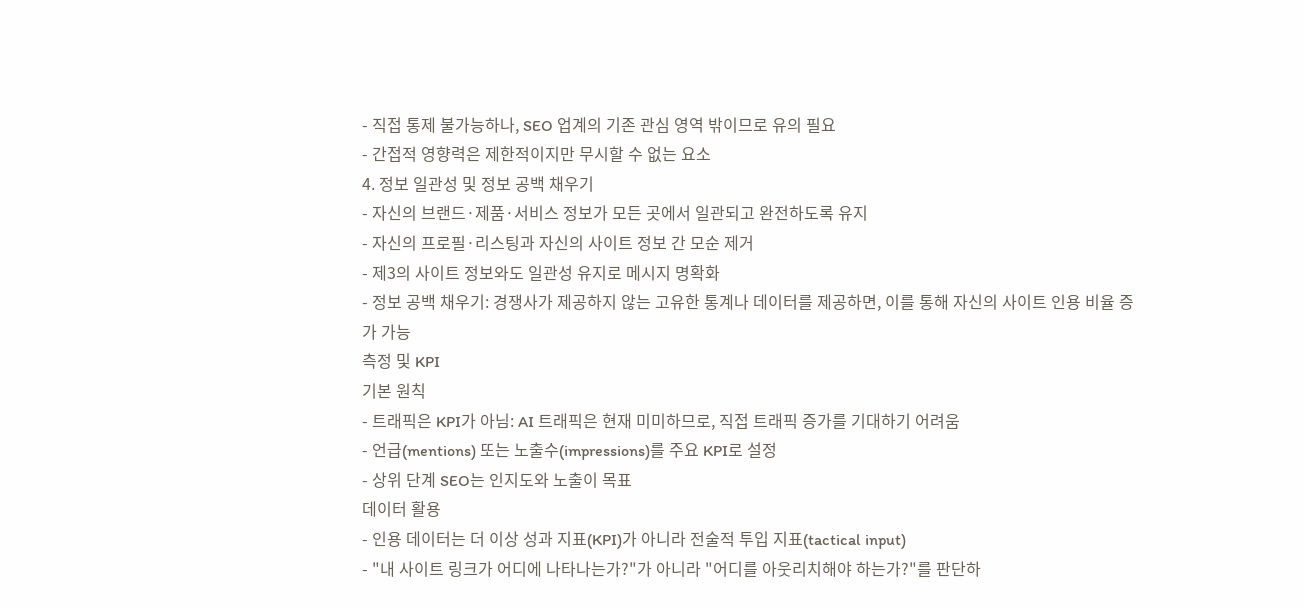- 직접 통제 불가능하나, SEO 업계의 기존 관심 영역 밖이므로 유의 필요
- 간접적 영향력은 제한적이지만 무시할 수 없는 요소
4. 정보 일관성 및 정보 공백 채우기
- 자신의 브랜드·제품·서비스 정보가 모든 곳에서 일관되고 완전하도록 유지
- 자신의 프로필·리스팅과 자신의 사이트 정보 간 모순 제거
- 제3의 사이트 정보와도 일관성 유지로 메시지 명확화
- 정보 공백 채우기: 경쟁사가 제공하지 않는 고유한 통계나 데이터를 제공하면, 이를 통해 자신의 사이트 인용 비율 증가 가능
측정 및 KPI
기본 원칙
- 트래픽은 KPI가 아님: AI 트래픽은 현재 미미하므로, 직접 트래픽 증가를 기대하기 어려움
- 언급(mentions) 또는 노출수(impressions)를 주요 KPI로 설정
- 상위 단계 SEO는 인지도와 노출이 목표
데이터 활용
- 인용 데이터는 더 이상 성과 지표(KPI)가 아니라 전술적 투입 지표(tactical input)
- "내 사이트 링크가 어디에 나타나는가?"가 아니라 "어디를 아웃리치해야 하는가?"를 판단하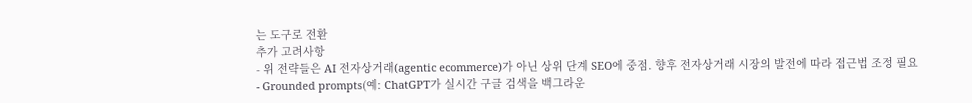는 도구로 전환
추가 고려사항
- 위 전략들은 AI 전자상거래(agentic ecommerce)가 아닌 상위 단계 SEO에 중점. 향후 전자상거래 시장의 발전에 따라 접근법 조정 필요
- Grounded prompts(예: ChatGPT가 실시간 구글 검색을 백그라운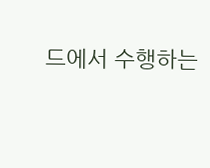드에서 수행하는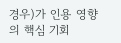경우)가 인용 영향의 핵심 기회